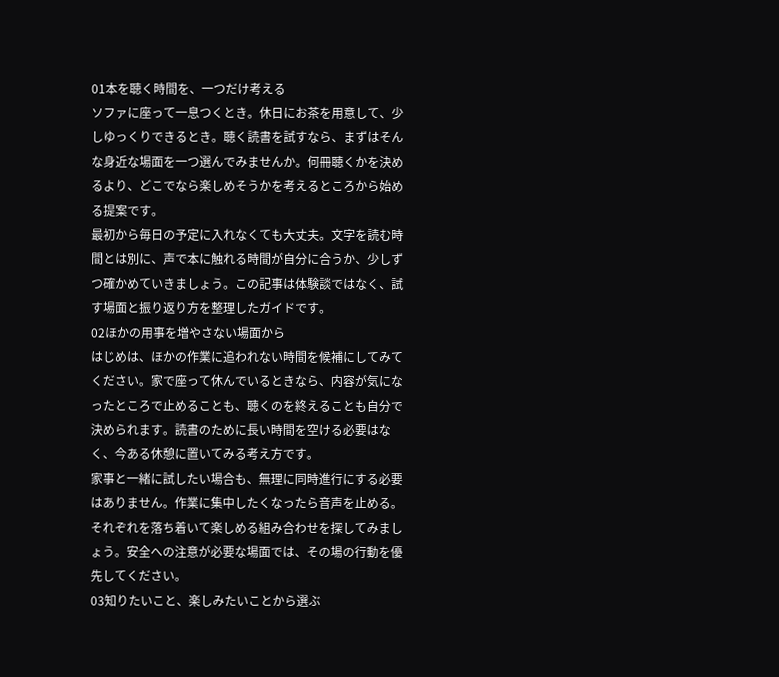01本を聴く時間を、一つだけ考える
ソファに座って一息つくとき。休日にお茶を用意して、少しゆっくりできるとき。聴く読書を試すなら、まずはそんな身近な場面を一つ選んでみませんか。何冊聴くかを決めるより、どこでなら楽しめそうかを考えるところから始める提案です。
最初から毎日の予定に入れなくても大丈夫。文字を読む時間とは別に、声で本に触れる時間が自分に合うか、少しずつ確かめていきましょう。この記事は体験談ではなく、試す場面と振り返り方を整理したガイドです。
02ほかの用事を増やさない場面から
はじめは、ほかの作業に追われない時間を候補にしてみてください。家で座って休んでいるときなら、内容が気になったところで止めることも、聴くのを終えることも自分で決められます。読書のために長い時間を空ける必要はなく、今ある休憩に置いてみる考え方です。
家事と一緒に試したい場合も、無理に同時進行にする必要はありません。作業に集中したくなったら音声を止める。それぞれを落ち着いて楽しめる組み合わせを探してみましょう。安全への注意が必要な場面では、その場の行動を優先してください。
03知りたいこと、楽しみたいことから選ぶ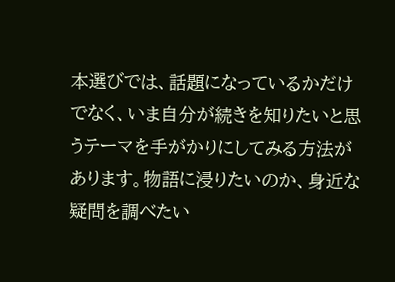本選びでは、話題になっているかだけでなく、いま自分が続きを知りたいと思うテーマを手がかりにしてみる方法があります。物語に浸りたいのか、身近な疑問を調べたい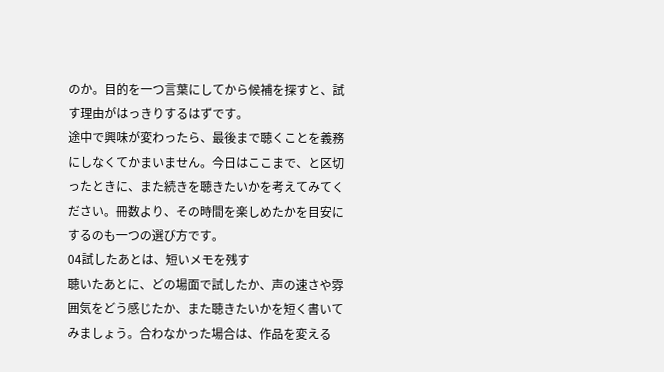のか。目的を一つ言葉にしてから候補を探すと、試す理由がはっきりするはずです。
途中で興味が変わったら、最後まで聴くことを義務にしなくてかまいません。今日はここまで、と区切ったときに、また続きを聴きたいかを考えてみてください。冊数より、その時間を楽しめたかを目安にするのも一つの選び方です。
04試したあとは、短いメモを残す
聴いたあとに、どの場面で試したか、声の速さや雰囲気をどう感じたか、また聴きたいかを短く書いてみましょう。合わなかった場合は、作品を変える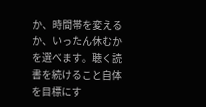か、時間帯を変えるか、いったん休むかを選べます。聴く読書を続けること自体を目標にす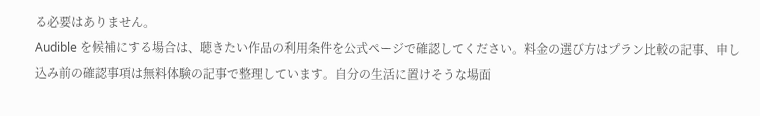る必要はありません。
Audible を候補にする場合は、聴きたい作品の利用条件を公式ページで確認してください。料金の選び方はプラン比較の記事、申し込み前の確認事項は無料体験の記事で整理しています。自分の生活に置けそうな場面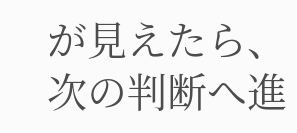が見えたら、次の判断へ進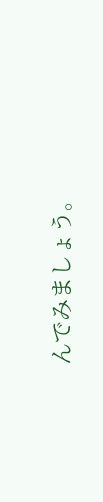んでみましょう。